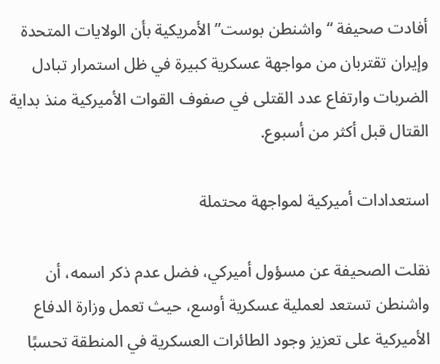أفادت صحيفة “واشنطن بوست” الأمريكية بأن الولايات المتحدة وإيران تقتربان من مواجهة عسكرية كبيرة في ظل استمرار تبادل الضربات وارتفاع عدد القتلى في صفوف القوات الأميركية منذ بداية القتال قبل أكثر من أسبوع.

استعدادات أميركية لمواجهة محتملة

نقلت الصحيفة عن مسؤول أميركي، فضل عدم ذكر اسمه، أن واشنطن تستعد لعملية عسكرية أوسع، حيث تعمل وزارة الدفاع الأميركية على تعزيز وجود الطائرات العسكرية في المنطقة تحسبًا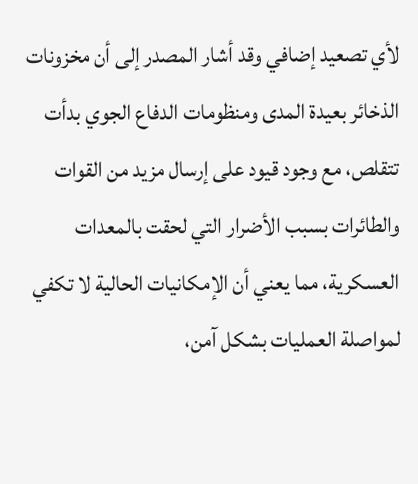لأي تصعيد إضافي وقد أشار المصدر إلى أن مخزونات الذخائر بعيدة المدى ومنظومات الدفاع الجوي بدأت تتقلص، مع وجود قيود على إرسال مزيد من القوات والطائرات بسبب الأضرار التي لحقت بالمعدات العسكرية، مما يعني أن الإمكانيات الحالية لا تكفي لمواصلة العمليات بشكل آمن،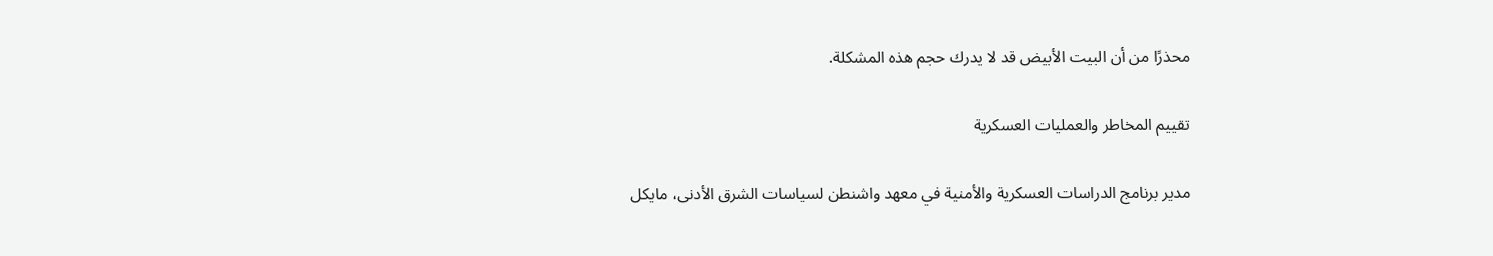محذرًا من أن البيت الأبيض قد لا يدرك حجم هذه المشكلة.

تقييم المخاطر والعمليات العسكرية

مدير برنامج الدراسات العسكرية والأمنية في معهد واشنطن لسياسات الشرق الأدنى، مايكل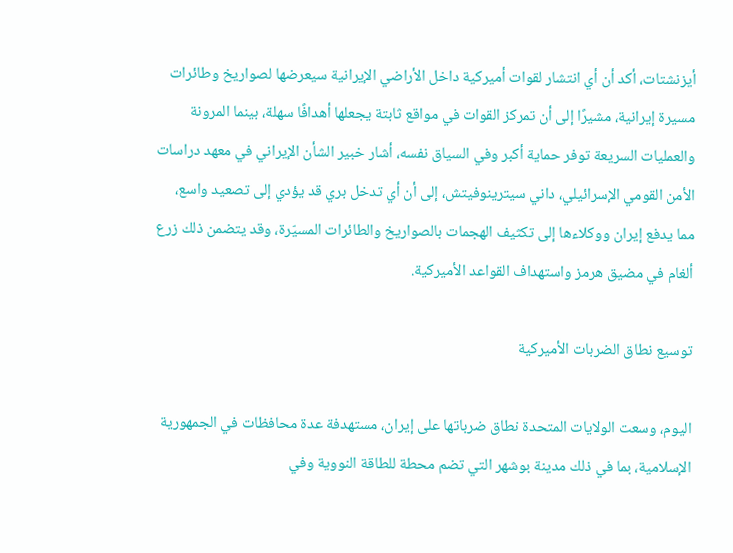أيزنشتات، أكد أن أي انتشار لقوات أميركية داخل الأراضي الإيرانية سيعرضها لصواريخ وطائرات مسيرة إيرانية، مشيرًا إلى أن تمركز القوات في مواقع ثابتة يجعلها أهدافًا سهلة، بينما المرونة والعمليات السريعة توفر حماية أكبر وفي السياق نفسه، أشار خبير الشأن الإيراني في معهد دراسات الأمن القومي الإسرائيلي، داني سيترينوفيتش، إلى أن أي تدخل بري قد يؤدي إلى تصعيد واسع، مما يدفع إيران ووكلاءها إلى تكثيف الهجمات بالصواريخ والطائرات المسيّرة، وقد يتضمن ذلك زرع ألغام في مضيق هرمز واستهداف القواعد الأميركية.

توسيع نطاق الضربات الأميركية

اليوم، وسعت الولايات المتحدة نطاق ضرباتها على إيران، مستهدفة عدة محافظات في الجمهورية الإسلامية، بما في ذلك مدينة بوشهر التي تضم محطة للطاقة النووية وفي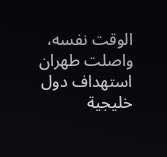الوقت نفسه، واصلت طهران استهداف دول خليجية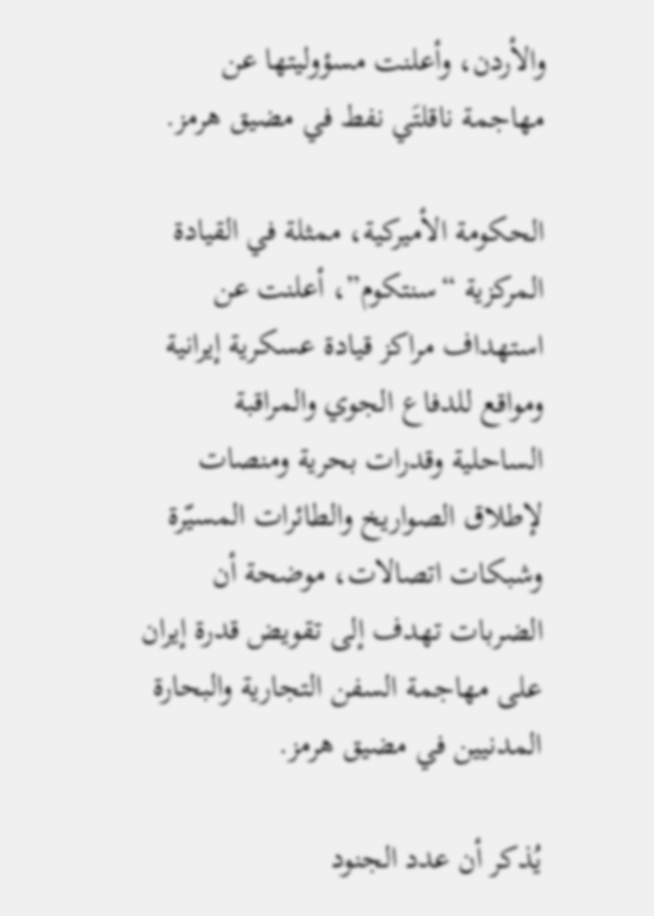والأردن، وأعلنت مسؤوليتها عن مهاجمة ناقلتَي نفط في مضيق هرمز.

الحكومة الأميركية، ممثلة في القيادة المركزية “سنتكوم”، أعلنت عن استهداف مراكز قيادة عسكرية إيرانية ومواقع للدفاع الجوي والمراقبة الساحلية وقدرات بحرية ومنصات لإطلاق الصواريخ والطائرات المسيّرة وشبكات اتصالات، موضحة أن الضربات تهدف إلى تقويض قدرة إيران على مهاجمة السفن التجارية والبحارة المدنيين في مضيق هرمز.

يُذكر أن عدد الجنود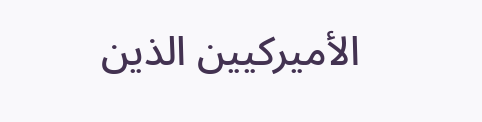الأميركيين الذين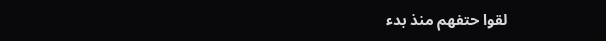لقوا حتفهم منذ بدء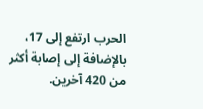الحرب ارتفع إلى 17، بالإضافة إلى إصابة أكثر من 420 آخرين.